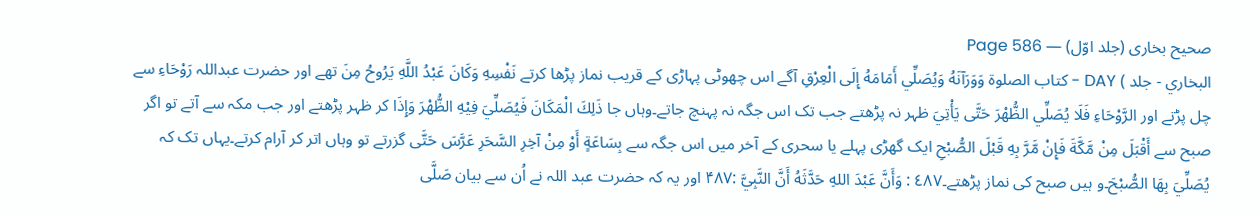صحیح بخاری (جلد اوّل) — Page 586
البخاري - جلد ) DAY - كتاب الصلوة وَوَرَآنَهُ وَيُصَلِّي أَمَامَهُ إِلَى الْعِرْقِ آگے اس چھوٹی پہاڑی کے قریب نماز پڑھا کرتے نَفْسِهِ وَكَانَ عَبْدُ اللَّهِ يَرُوحُ مِنَ تھے اور حضرت عبداللہ رَوْحَاءِ سے چل پڑتے اور الرَّوْحَاءِ فَلَا يُصَلِّي الظُّهْرَ حَتَّى يَأْتِيَ ظہر نہ پڑھتے جب تک اس جگہ نہ پہنچ جاتے۔وہاں جا ذَلِكَ الْمَكَانَ فَيُصَلِّيَ فِيْهِ الظُّهْرَ وَإِذَا کر ظہر پڑھتے اور جب مکہ سے آتے تو اگر صبح سے أَقْبَلَ مِنْ مَّكَّةَ فَإِنْ مَّرَّ بِهِ قَبْلَ الصُّبْحِ ایک گھڑی پہلے یا سحری کے آخر میں اس جگہ سے بِسَاعَةٍ أَوْ مِنْ آخِرِ السَّحَرِ عَرَّسَ حَتَّی گزرتے تو وہاں اتر کر آرام کرتے۔یہاں تک کہ يُصَلِّيَ بِهَا الصُّبْحَ۔و ہیں صبح کی نماز پڑھتے۔٤٨٧ : وَأَنَّ عَبْدَ اللهِ حَدَّثَهُ أَنَّ النَّبِيَّ :۴۸۷ اور یہ کہ حضرت عبد اللہ نے اُن سے بیان صَلَّى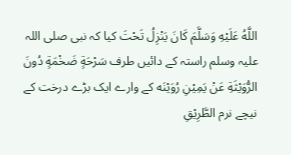اللَّهُ عَلَيْهِ وَسَلَّمَ كَانَ يَنْزِلُ تَحْتَ کیا کہ نبی صلی اللہ علیہ وسلم راستہ کے دائیں طرف سَرْحَةٍ ضَخْمَةٍ دُونَ الرُّوَيْثَةِ عَنْ يَمِيْنِ رُوَيْنَه کے وارے ایک بڑے درخت کے نیچے نرم الطَّرِيْقِ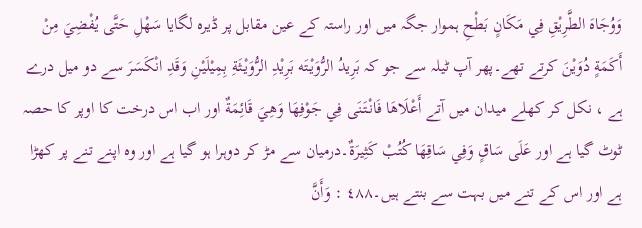وَوُجَاهَ الطَّرِيْقِ فِي مَكَانٍ بَطْحِ ہموار جگہ میں اور راستہ کے عین مقابل پر ڈیرہ لگایا سَهْلِ حَتَّى يُفْضِيَ مِنْ أَكَمَةٍ دُوَيْنَ کرتے تھے۔پھر آپ ٹیلہ سے جو کہ بَرِیدُ الرُّوَيْتَه بَرِيْدِ الرُّوَيْثَةِ بِمِيْلَيْنِ وَقَدِ انْكَسَرَ سے دو میل درے ہے ، نکل کر کھلے میدان میں آتے أَعْلَاهَا فَانْتَنَى فِي جَوْفِهَا وَهِيَ قَائِمَةٌ اور اب اس درخت کا اوپر کا حصہ ٹوٹ گیا ہے اور عَلَى سَاقٍ وَفِي سَاقِهَا كُتُبْ كَثِيرَةٌ۔درمیان سے مڑ کر دوہرا ہو گیا ہے اور وہ اپنے تنے پر کھڑا ہے اور اس کے تنے میں بہت سے بنتے ہیں۔٤٨٨ : وَأَنَّ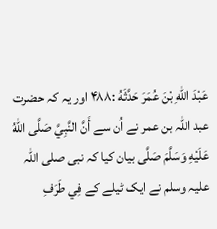عَبْدَ اللهِ بْنَ عُمَرَ حَدَّثَهُ :۴۸۸ اور یہ کہ حضرت عبد اللہ بن عمر نے اُن سے أَنَّ النَّبِيَّ صَلَّى اللهُ عَلَيْهِ وَسَلَّمَ صَلَّی بیان کیا کہ نبی صلی اللہ علیہ وسلم نے ایک ٹیلے کے فِي طَرَفِ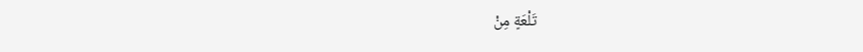تَلْعَةٍ مِنْ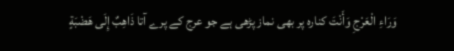وَرَاءِ الْعَرْجِ وَأَنْتَ کنارہ پر بھی نماز پڑھی ہے جو عرج کے پرے آتا ذَاهِبٌ إِلَى هَضْبَةٍ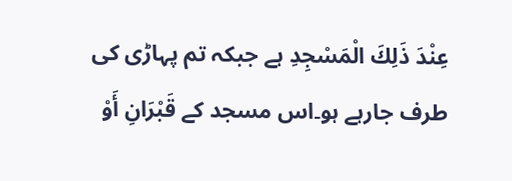عِنْدَ ذَلِكَ الْمَسْجِدِ ہے جبکہ تم پہاڑی کی طرف جارہے ہو۔اس مسجد کے قَبْرَانِ أَوْ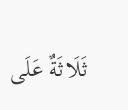ثَلَاثَةٌ عَلَى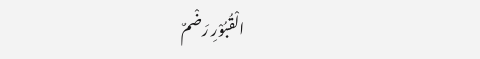الْقُبُوْرِ رَضْمٌ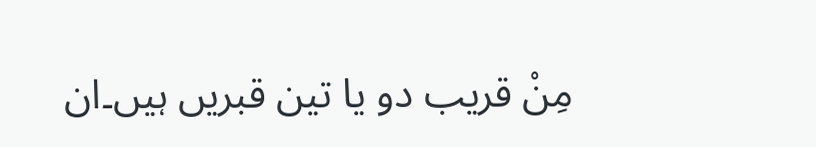مِنْ قریب دو یا تین قبریں ہیں۔ان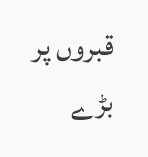قبروں پر بڑے